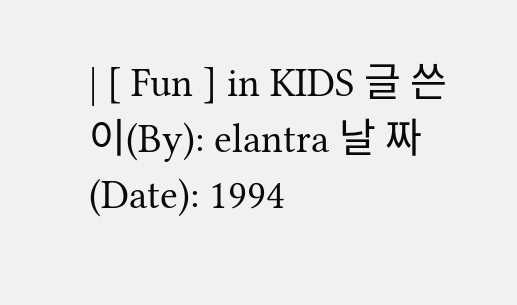| [ Fun ] in KIDS 글 쓴 이(By): elantra 날 짜 (Date): 1994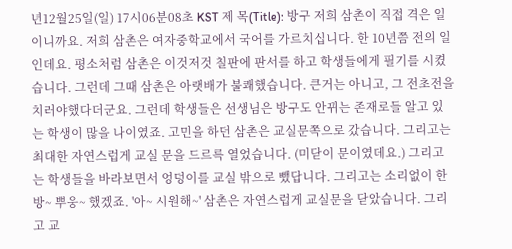년12월25일(일) 17시06분08초 KST 제 목(Title): 방구 저희 삼촌이 직접 격은 일이니까요. 저희 삼촌은 여자중학교에서 국어를 가르치십니다. 한 10년쯤 전의 일인데요. 평소처럼 삼촌은 이것저것 칠판에 판서를 하고 학생들에게 필기를 시켰습니다. 그런데 그때 삼촌은 아랫배가 불쾌했습니다. 큰거는 아니고, 그 전초전을 치러야했다더군요. 그런데 학생들은 선생님은 방구도 안뀌는 존재로들 알고 있는 학생이 많을 나이였죠. 고민을 하던 삼촌은 교실문쪽으로 갔습니다. 그리고는 최대한 자연스럽게 교실 문을 드르륵 열었습니다. (미닫이 문이였데요.) 그리고는 학생들을 바라보면서 엉덩이를 교실 밖으로 뺐답니다. 그리고는 소리없이 한방~ 뿌웅~ 했겠죠. '아~ 시원해~' 삼촌은 자연스럽게 교실문을 닫았습니다. 그리고 교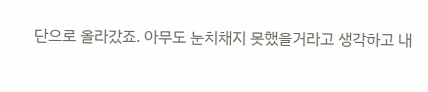단으로 올라갔죠. 아무도 눈치채지 못했을거라고 생각하고 내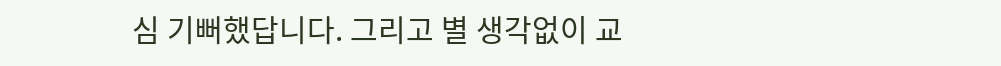심 기뻐했답니다. 그리고 별 생각없이 교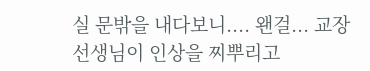실 문밖을 내다보니.... 왠걸... 교장선생님이 인상을 찌뿌리고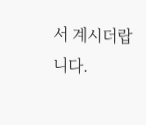서 계시더랍니다.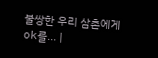불쌍한 우리 삼촌에게 ok를... |